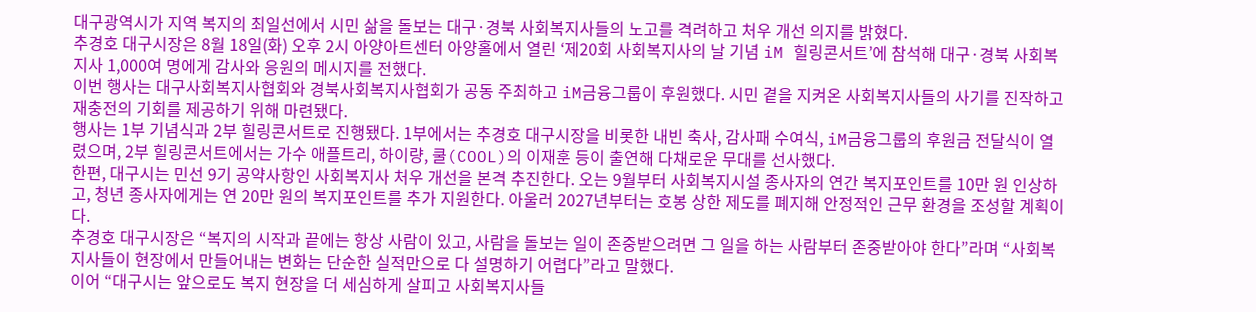대구광역시가 지역 복지의 최일선에서 시민 삶을 돌보는 대구·경북 사회복지사들의 노고를 격려하고 처우 개선 의지를 밝혔다.
추경호 대구시장은 8월 18일(화) 오후 2시 아양아트센터 아양홀에서 열린 ‘제20회 사회복지사의 날 기념 iM 힐링콘서트’에 참석해 대구·경북 사회복지사 1,000여 명에게 감사와 응원의 메시지를 전했다.
이번 행사는 대구사회복지사협회와 경북사회복지사협회가 공동 주최하고 iM금융그룹이 후원했다. 시민 곁을 지켜온 사회복지사들의 사기를 진작하고 재충전의 기회를 제공하기 위해 마련됐다.
행사는 1부 기념식과 2부 힐링콘서트로 진행됐다. 1부에서는 추경호 대구시장을 비롯한 내빈 축사, 감사패 수여식, iM금융그룹의 후원금 전달식이 열렸으며, 2부 힐링콘서트에서는 가수 애플트리, 하이량, 쿨(COOL)의 이재훈 등이 출연해 다채로운 무대를 선사했다.
한편, 대구시는 민선 9기 공약사항인 사회복지사 처우 개선을 본격 추진한다. 오는 9월부터 사회복지시설 종사자의 연간 복지포인트를 10만 원 인상하고, 청년 종사자에게는 연 20만 원의 복지포인트를 추가 지원한다. 아울러 2027년부터는 호봉 상한 제도를 폐지해 안정적인 근무 환경을 조성할 계획이다.
추경호 대구시장은 “복지의 시작과 끝에는 항상 사람이 있고, 사람을 돌보는 일이 존중받으려면 그 일을 하는 사람부터 존중받아야 한다”라며 “사회복지사들이 현장에서 만들어내는 변화는 단순한 실적만으로 다 설명하기 어렵다”라고 말했다.
이어 “대구시는 앞으로도 복지 현장을 더 세심하게 살피고 사회복지사들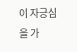이 자긍심을 가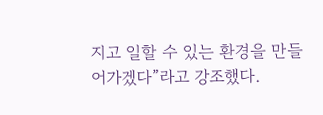지고 일할 수 있는 환경을 만들어가겠다”라고 강조했다.